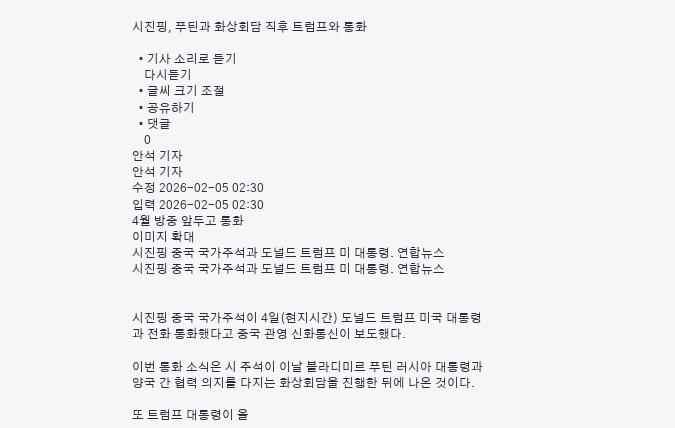시진핑, 푸틴과 화상회담 직후 트럼프와 통화

  • 기사 소리로 듣기
    다시듣기
  • 글씨 크기 조절
  • 공유하기
  • 댓글
    0
안석 기자
안석 기자
수정 2026-02-05 02:30
입력 2026-02-05 02:30
4월 방중 앞두고 통화
이미지 확대
시진핑 중국 국가주석과 도널드 트럼프 미 대통령. 연합뉴스
시진핑 중국 국가주석과 도널드 트럼프 미 대통령. 연합뉴스


시진핑 중국 국가주석이 4일(현지시간) 도널드 트럼프 미국 대통령과 전화 통화했다고 중국 관영 신화통신이 보도했다.

이번 통화 소식은 시 주석이 이날 블라디미르 푸틴 러시아 대통령과 양국 간 협력 의지를 다지는 화상회담을 진행한 뒤에 나온 것이다.

또 트럼프 대통령이 올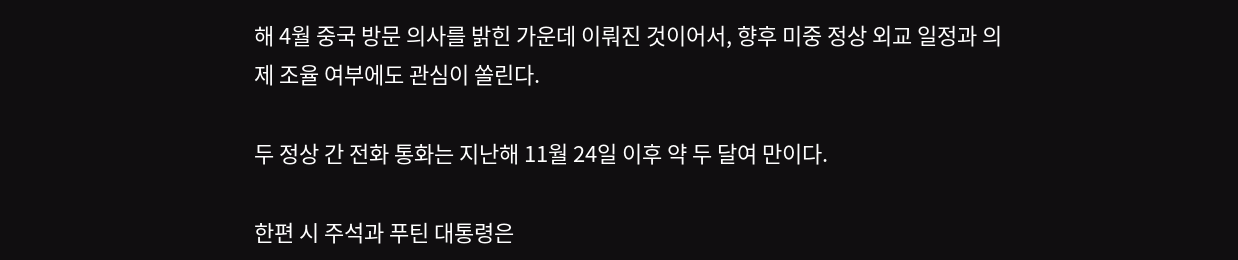해 4월 중국 방문 의사를 밝힌 가운데 이뤄진 것이어서, 향후 미중 정상 외교 일정과 의제 조율 여부에도 관심이 쏠린다.

두 정상 간 전화 통화는 지난해 11월 24일 이후 약 두 달여 만이다.

한편 시 주석과 푸틴 대통령은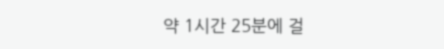약 1시간 25분에 걸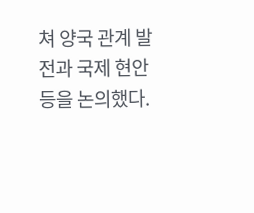쳐 양국 관계 발전과 국제 현안 등을 논의했다.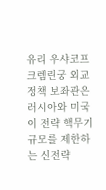유리 우샤코프 크렘린궁 외교정책 보좌관은 러시아와 미국이 전략 핵무기 규모를 제한하는 신전략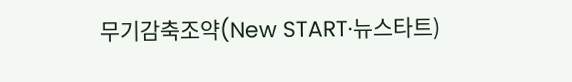무기감축조약(New START·뉴스타트)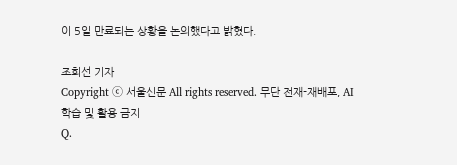이 5일 만료되는 상황을 논의했다고 밝혔다.

조희선 기자
Copyright ⓒ 서울신문 All rights reserved. 무단 전재-재배포, AI 학습 및 활용 금지
Q.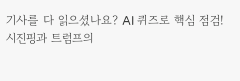기사를 다 읽으셨나요? AI 퀴즈로 핵심 점검!
시진핑과 트럼프의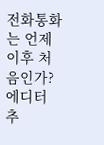전화통화는 언제 이후 처음인가?
에디터 추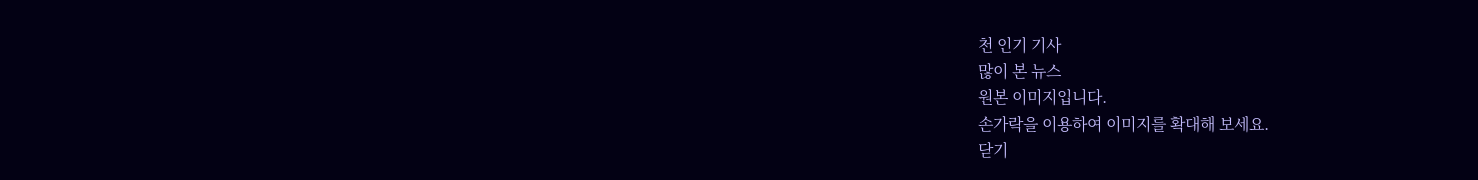천 인기 기사
많이 본 뉴스
원본 이미지입니다.
손가락을 이용하여 이미지를 확대해 보세요.
닫기